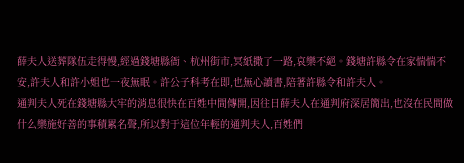薛夫人送葬隊伍走得慢,經過錢塘縣衙、杭州街市,冥紙撒了一路,哀樂不絕。錢塘許縣令在家惴惴不安,許夫人和許小姐也一夜無眠。許公子科考在即,也無心讀書,陪著許縣令和許夫人。
通判夫人死在錢塘縣大牢的消息很快在百姓中間傳開,因往日薛夫人在通判府深居簡出,也沒在民間做什么樂施好善的事積累名聲,所以對于這位年輕的通判夫人,百姓們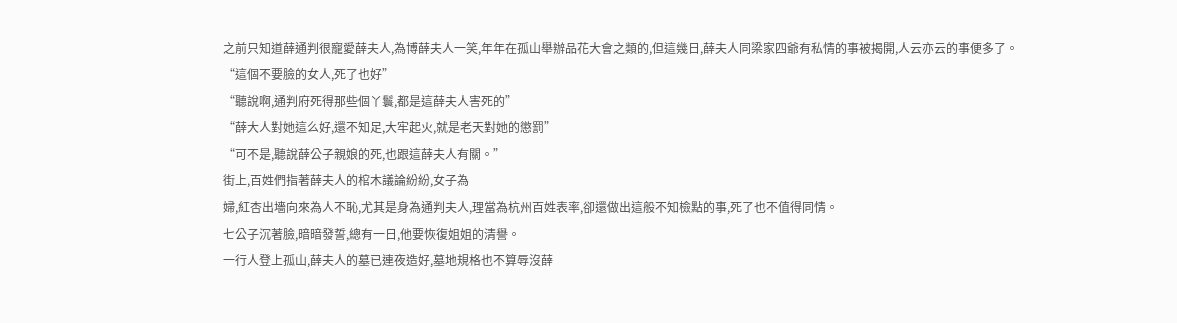之前只知道薛通判很寵愛薛夫人,為博薛夫人一笑,年年在孤山舉辦品花大會之類的,但這幾日,薛夫人同梁家四爺有私情的事被揭開,人云亦云的事便多了。
“這個不要臉的女人,死了也好”
“聽說啊,通判府死得那些個丫鬟,都是這薛夫人害死的”
“薛大人對她這么好,還不知足,大牢起火,就是老天對她的懲罰”
“可不是,聽說薛公子親娘的死,也跟這薛夫人有關。”
街上,百姓們指著薛夫人的棺木議論紛紛,女子為
婦,紅杏出墻向來為人不恥,尤其是身為通判夫人,理當為杭州百姓表率,卻還做出這般不知檢點的事,死了也不值得同情。
七公子沉著臉,暗暗發誓,總有一日,他要恢復姐姐的清譽。
一行人登上孤山,薛夫人的墓已連夜造好,墓地規格也不算辱沒薛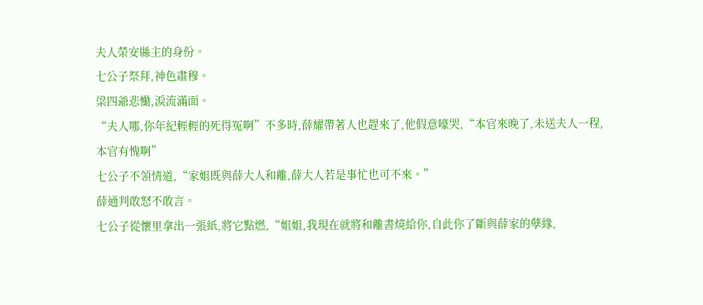夫人榮安縣主的身份。
七公子祭拜,神色肅穆。
梁四爺悲慟,淚流滿面。
“夫人哪,你年紀輕輕的死得冤啊”不多時,薛耀帶著人也趕來了,他假意嚎哭,“本官來晚了,未送夫人一程,本官有愧啊”
七公子不領情道,“家姐既與薛大人和離,薛大人若是事忙也可不來。”
薛通判敢怒不敢言。
七公子從懷里拿出一張紙,將它點燃,“姐姐,我現在就將和離書燒給你,自此你了斷與薛家的孽緣,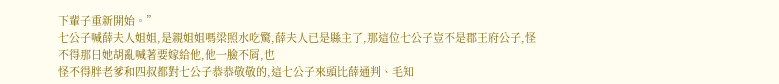下輩子重新開始。”
七公子喊薛夫人姐姐,是親姐姐嗎梁照水吃驚,薛夫人已是縣主了,那這位七公子豈不是郡王府公子,怪不得那日她胡亂喊著要嫁給他,他一臉不屑,也
怪不得胖老爹和四叔都對七公子恭恭敬敬的,這七公子來頭比薛通判、毛知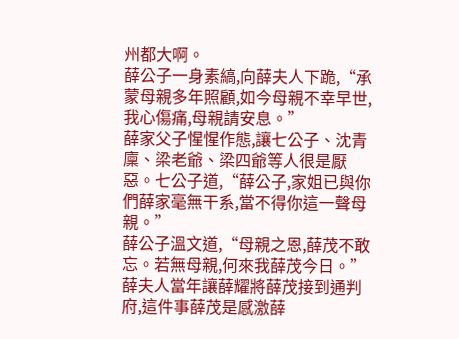州都大啊。
薛公子一身素縞,向薛夫人下跪,“承蒙母親多年照顧,如今母親不幸早世,我心傷痛,母親請安息。”
薛家父子惺惺作態,讓七公子、沈青廩、梁老爺、梁四爺等人很是厭惡。七公子道,“薛公子,家姐已與你們薛家毫無干系,當不得你這一聲母親。”
薛公子溫文道,“母親之恩,薛茂不敢忘。若無母親,何來我薛茂今日。”薛夫人當年讓薛耀將薛茂接到通判府,這件事薛茂是感激薛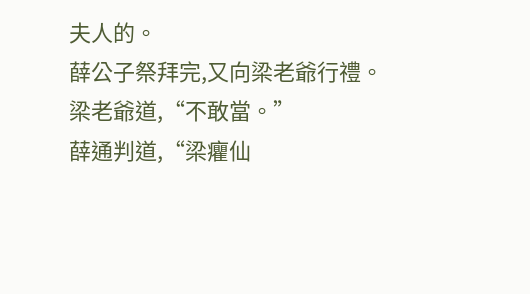夫人的。
薛公子祭拜完,又向梁老爺行禮。
梁老爺道,“不敢當。”
薛通判道,“梁癯仙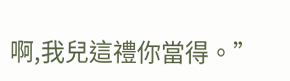啊,我兒這禮你當得。”